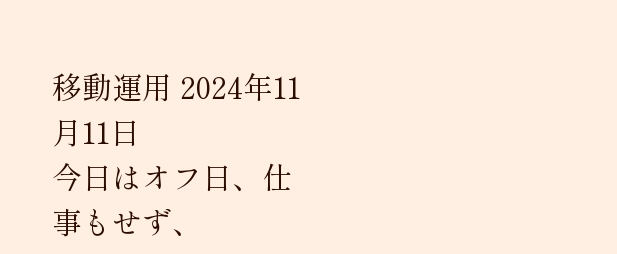移動運用 2024年11月11日
今日はオフ日、仕事もせず、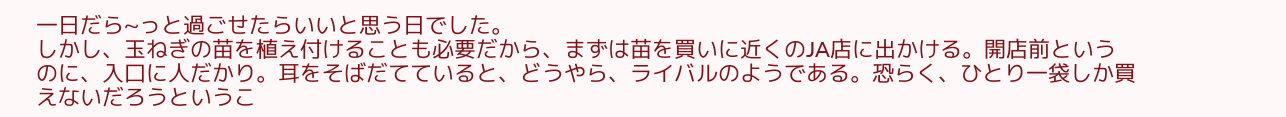一日だら~っと過ごせたらいいと思う日でした。
しかし、玉ねぎの苗を植え付けることも必要だから、まずは苗を買いに近くのJA店に出かける。開店前というのに、入口に人だかり。耳をそばだてていると、どうやら、ライバルのようである。恐らく、ひとり一袋しか買えないだろうというこ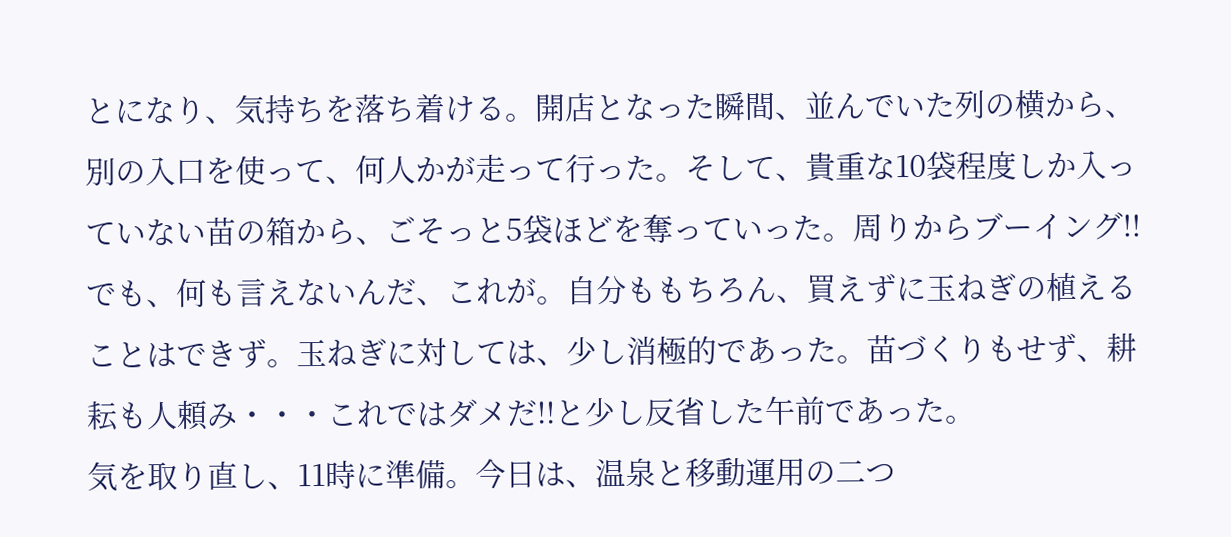とになり、気持ちを落ち着ける。開店となった瞬間、並んでいた列の横から、別の入口を使って、何人かが走って行った。そして、貴重な10袋程度しか入っていない苗の箱から、ごそっと5袋ほどを奪っていった。周りからブーイング!!でも、何も言えないんだ、これが。自分ももちろん、買えずに玉ねぎの植えることはできず。玉ねぎに対しては、少し消極的であった。苗づくりもせず、耕耘も人頼み・・・これではダメだ!!と少し反省した午前であった。
気を取り直し、11時に準備。今日は、温泉と移動運用の二つ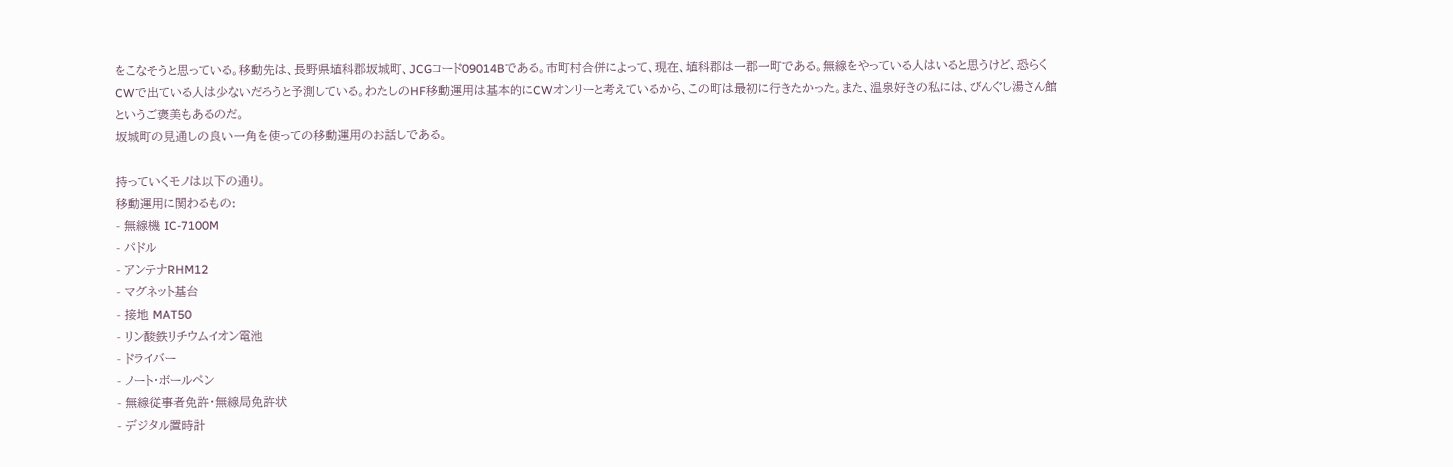をこなそうと思っている。移動先は、長野県埴科郡坂城町、JCGコード09014Bである。市町村合併によって、現在、埴科郡は一郡一町である。無線をやっている人はいると思うけど、恐らくCWで出ている人は少ないだろうと予測している。わたしのHF移動運用は基本的にCWオンリーと考えているから、この町は最初に行きたかった。また、温泉好きの私には、びんぐし湯さん館というご褒美もあるのだ。
坂城町の見通しの良い一角を使っての移動運用のお話しである。

持っていくモノは以下の通り。
移動運用に関わるもの:
- 無線機 IC-7100M
- パドル
- アンテナRHM12
- マグネット基台
- 接地 MAT50
- リン酸鉄リチウムイオン電池
- ドライバー
- ノート・ボールペン
- 無線従事者免許・無線局免許状
- デジタル置時計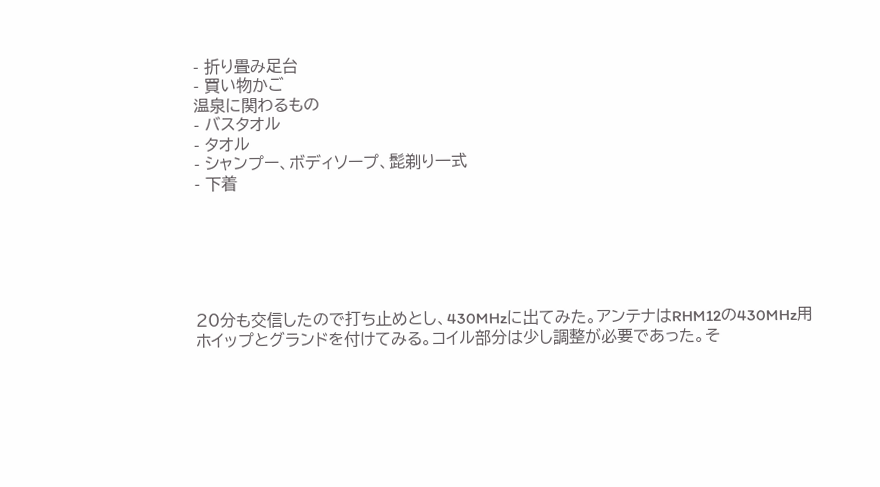- 折り畳み足台
- 買い物かご
温泉に関わるもの
- バスタオル
- タオル
- シャンプー、ボディソープ、髭剃り一式
- 下着






20分も交信したので打ち止めとし、430MHzに出てみた。アンテナはRHM12の430MHz用ホイップとグランドを付けてみる。コイル部分は少し調整が必要であった。そ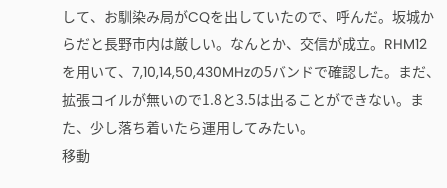して、お馴染み局がCQを出していたので、呼んだ。坂城からだと長野市内は厳しい。なんとか、交信が成立。RHM12を用いて、7,10,14,50,430MHzの5バンドで確認した。まだ、拡張コイルが無いので1.8と3.5は出ることができない。また、少し落ち着いたら運用してみたい。
移動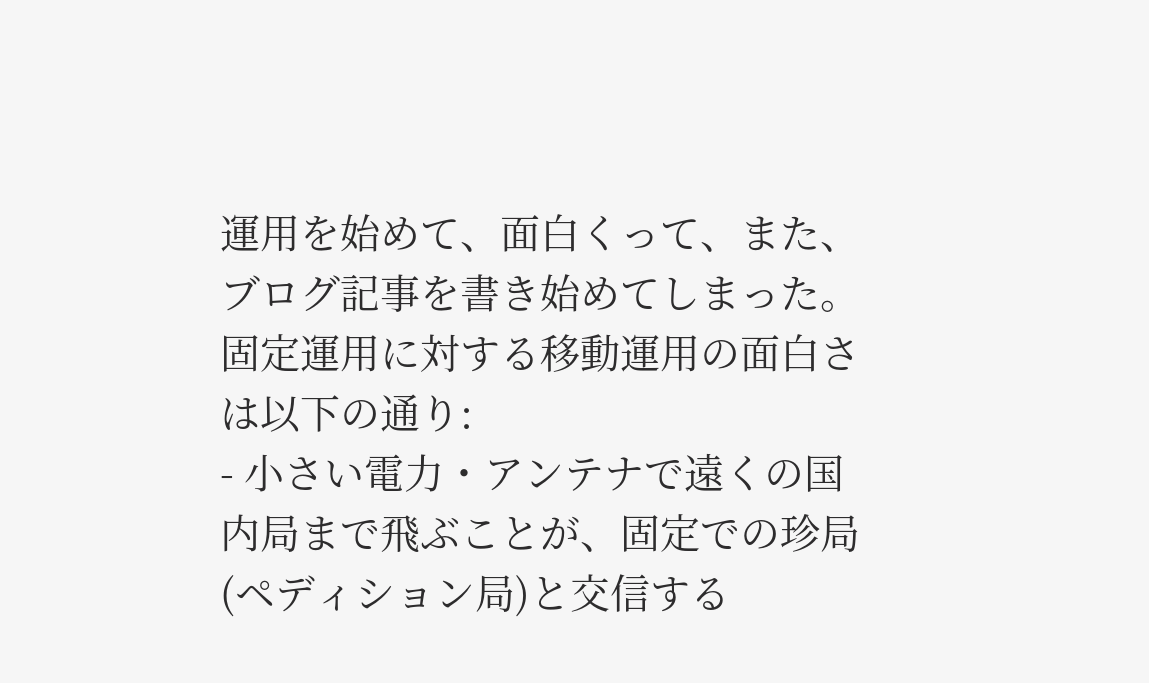運用を始めて、面白くって、また、ブログ記事を書き始めてしまった。
固定運用に対する移動運用の面白さは以下の通り:
- 小さい電力・アンテナで遠くの国内局まで飛ぶことが、固定での珍局(ペディション局)と交信する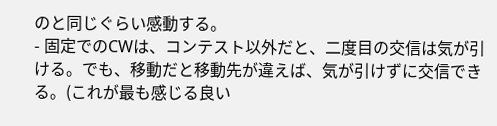のと同じぐらい感動する。
- 固定でのCWは、コンテスト以外だと、二度目の交信は気が引ける。でも、移動だと移動先が違えば、気が引けずに交信できる。(これが最も感じる良い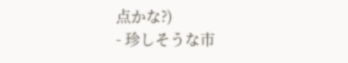点かな?)
- 珍しそうな市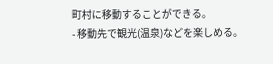町村に移動することができる。
- 移動先で観光(温泉)などを楽しめる。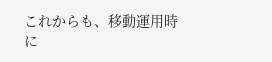これからも、移動運用時に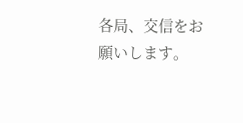各局、交信をお願いします。